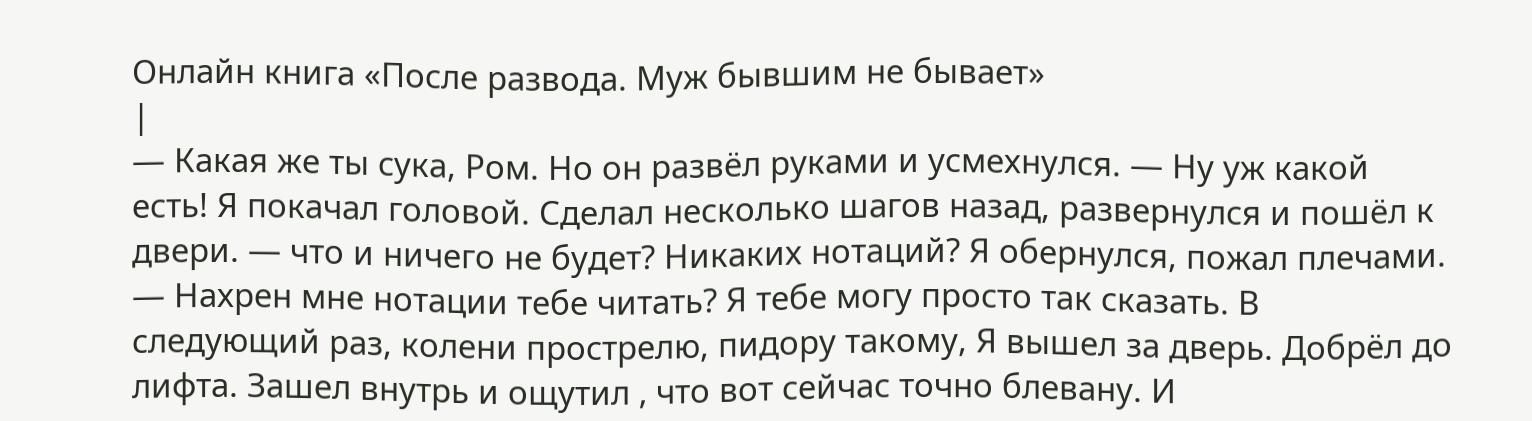Онлайн книга «После развода. Муж бывшим не бывает»
|
— Какая же ты сука, Ром. Но он развёл руками и усмехнулся. — Ну уж какой есть! Я покачал головой. Сделал несколько шагов назад, развернулся и пошёл к двери. — что и ничего не будет? Никаких нотаций? Я обернулся, пожал плечами. — Нахрен мне нотации тебе читать? Я тебе могу просто так сказать. В следующий раз, колени прострелю, пидору такому, Я вышел за дверь. Добрёл до лифта. Зашел внутрь и ощутил ‚ что вот сейчас точно блевану. И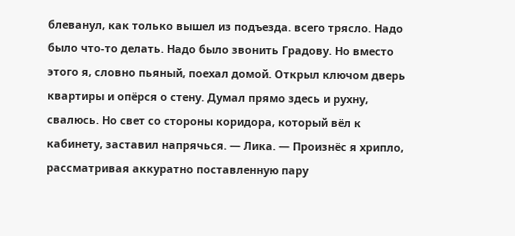блеванул, как только вышел из подъезда. всего трясло. Надо было что-то делать. Надо было звонить Градову. Но вместо этого я, словно пьяный, поехал домой. Открыл ключом дверь квартиры и опёрся о стену. Думал прямо здесь и рухну, свалюсь. Но свет со стороны коридора, который вёл к кабинету, заставил напрячься. — Лика. — Произнёс я хрипло, рассматривая аккуратно поставленную пару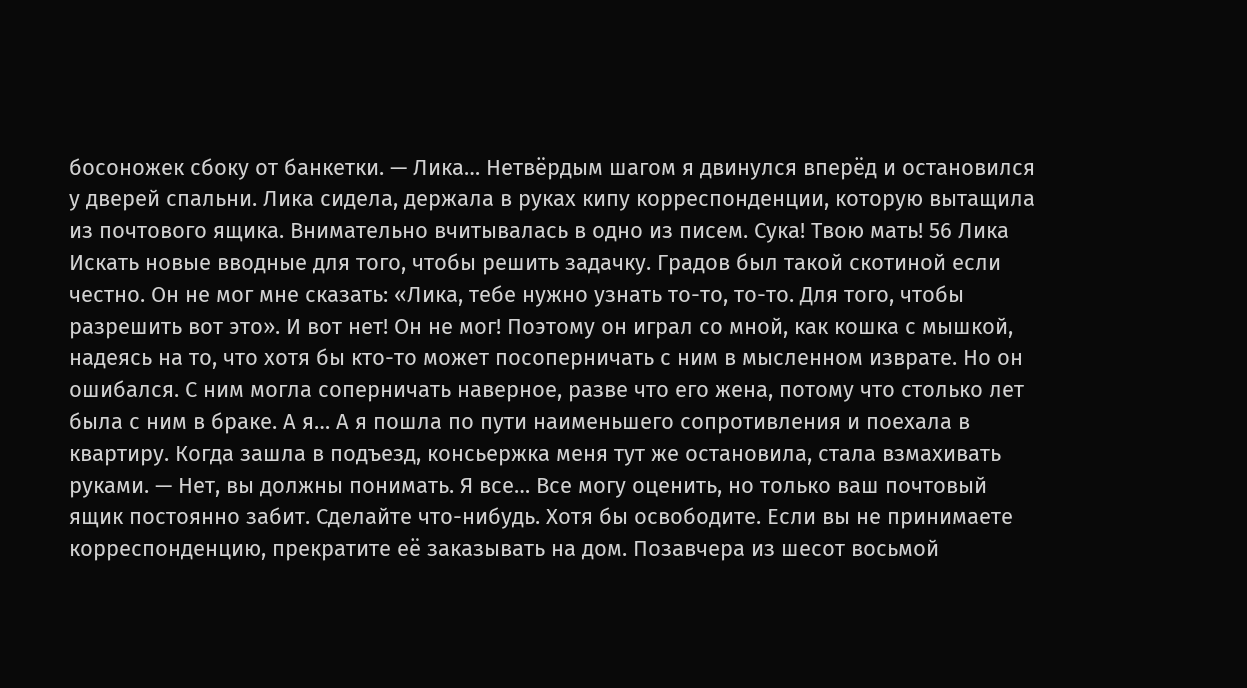босоножек сбоку от банкетки. — Лика… Нетвёрдым шагом я двинулся вперёд и остановился у дверей спальни. Лика сидела, держала в руках кипу корреспонденции, которую вытащила из почтового ящика. Внимательно вчитывалась в одно из писем. Сука! Твою мать! 56 Лика Искать новые вводные для того, чтобы решить задачку. Градов был такой скотиной если честно. Он не мог мне сказать: «Лика, тебе нужно узнать то-то, то-то. Для того, чтобы разрешить вот это». И вот нет! Он не мог! Поэтому он играл со мной, как кошка с мышкой, надеясь на то, что хотя бы кто-то может посоперничать с ним в мысленном изврате. Но он ошибался. С ним могла соперничать наверное, разве что его жена, потому что столько лет была с ним в браке. А я… А я пошла по пути наименьшего сопротивления и поехала в квартиру. Когда зашла в подъезд, консьержка меня тут же остановила, стала взмахивать руками. — Нет, вы должны понимать. Я все… Все могу оценить, но только ваш почтовый ящик постоянно забит. Сделайте что-нибудь. Хотя бы освободите. Если вы не принимаете корреспонденцию, прекратите её заказывать на дом. Позавчера из шесот восьмой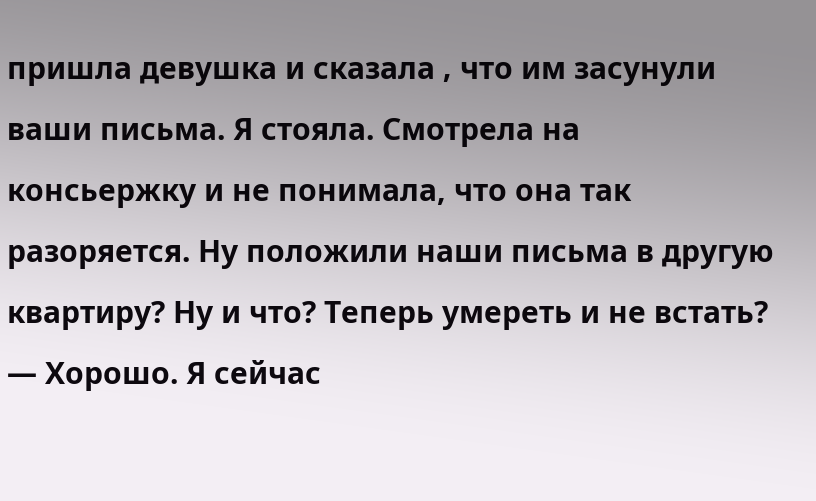пришла девушка и сказала ‚ что им засунули ваши письма. Я стояла. Смотрела на консьержку и не понимала, что она так разоряется. Ну положили наши письма в другую квартиру? Ну и что? Теперь умереть и не встать? — Хорошо. Я сейчас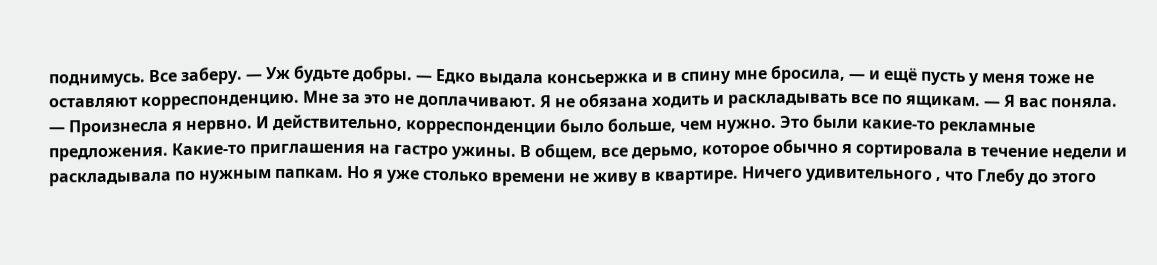поднимусь. Все заберу. — Уж будьте добры. — Едко выдала консьержка и в спину мне бросила, — и ещё пусть у меня тоже не оставляют корреспонденцию. Мне за это не доплачивают. Я не обязана ходить и раскладывать все по ящикам. — Я вас поняла. — Произнесла я нервно. И действительно, корреспонденции было больше, чем нужно. Это были какие-то рекламные предложения. Какие-то приглашения на гастро ужины. В общем, все дерьмо, которое обычно я сортировала в течение недели и раскладывала по нужным папкам. Но я уже столько времени не живу в квартире. Ничего удивительного ‚ что Глебу до этого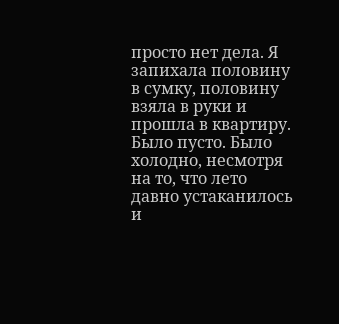просто нет дела. Я запихала половину в сумку, половину взяла в руки и прошла в квартиру. Было пусто. Было холодно, несмотря на то, что лето давно устаканилось и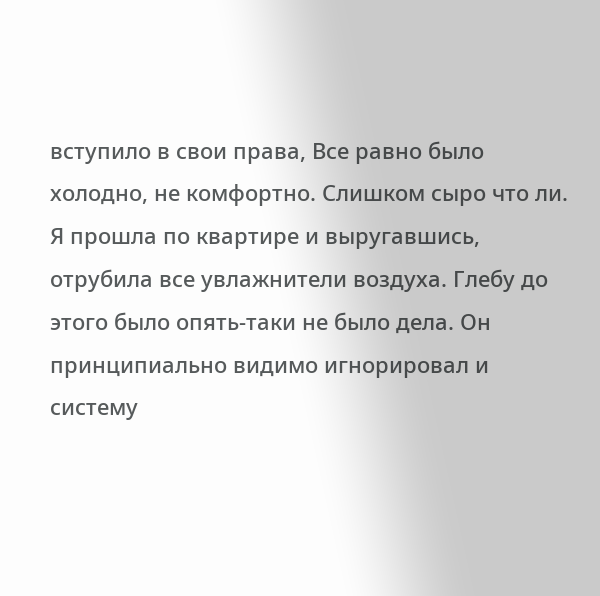вступило в свои права, Все равно было холодно, не комфортно. Слишком сыро что ли. Я прошла по квартире и выругавшись, отрубила все увлажнители воздуха. Глебу до этого было опять-таки не было дела. Он принципиально видимо игнорировал и систему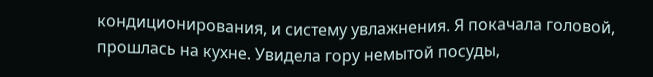кондиционирования, и систему увлажнения. Я покачала головой, прошлась на кухне. Увидела гору немытой посуды,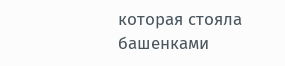которая стояла башенками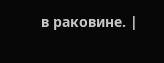в раковине. |